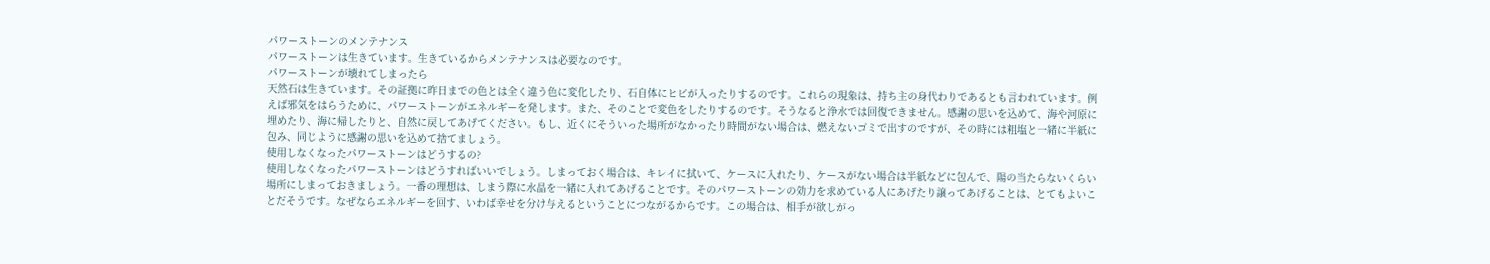パワーストーンのメンテナンス
パワーストーンは生きています。生きているからメンテナンスは必要なのです。
パワーストーンが壊れてしまったら
天然石は生きています。その証拠に昨日までの色とは全く違う色に変化したり、石自体にヒビが入ったりするのです。これらの現象は、持ち主の身代わりであるとも言われています。例えば邪気をはらうために、パワーストーンがエネルギーを発します。また、そのことで変色をしたりするのです。そうなると浄水では回復できません。感謝の思いを込めて、海や河原に埋めたり、海に帰したりと、自然に戻してあげてください。もし、近くにそういった場所がなかったり時間がない場合は、燃えないゴミで出すのですが、その時には粗塩と一緒に半紙に包み、同じように感謝の思いを込めて捨てましょう。
使用しなくなったパワーストーンはどうするの?
使用しなくなったパワーストーンはどうすればいいでしょう。しまっておく場合は、キレイに拭いて、ケースに入れたり、ケースがない場合は半紙などに包んで、陽の当たらないくらい場所にしまっておきましょう。一番の理想は、しまう際に水晶を一緒に入れてあげることです。そのパワーストーンの効力を求めている人にあげたり譲ってあげることは、とてもよいことだそうです。なぜならエネルギーを回す、いわば幸せを分け与えるということにつながるからです。この場合は、相手が欲しがっ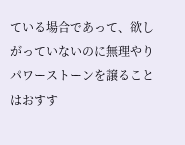ている場合であって、欲しがっていないのに無理やりパワーストーンを譲ることはおすす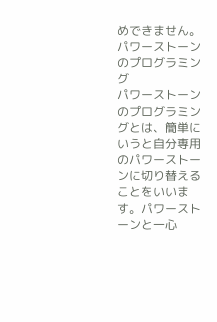めできません。
パワーストーンのプログラミング
パワーストーンのプログラミングとは、簡単にいうと自分専用のパワーストーンに切り替えることをいいます。パワーストーンと一心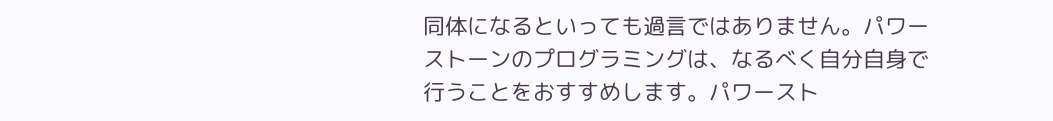同体になるといっても過言ではありません。パワーストーンのプログラミングは、なるべく自分自身で行うことをおすすめします。パワースト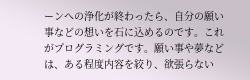ーンへの浄化が終わったら、自分の願い事などの想いを石に込めるのです。これがプログラミングです。願い事や夢などは、ある程度内容を絞り、欲張らない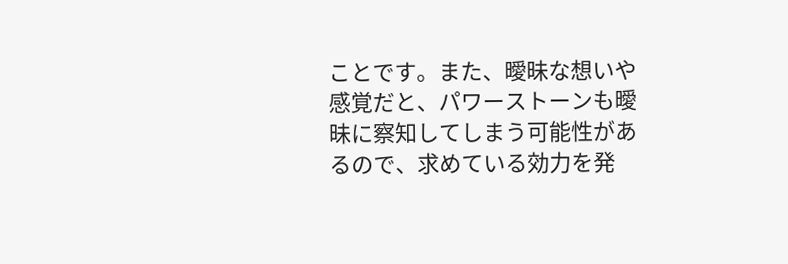ことです。また、曖昧な想いや感覚だと、パワーストーンも曖昧に察知してしまう可能性があるので、求めている効力を発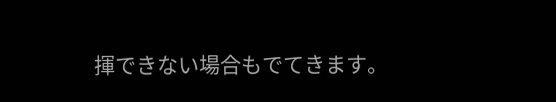揮できない場合もでてきます。